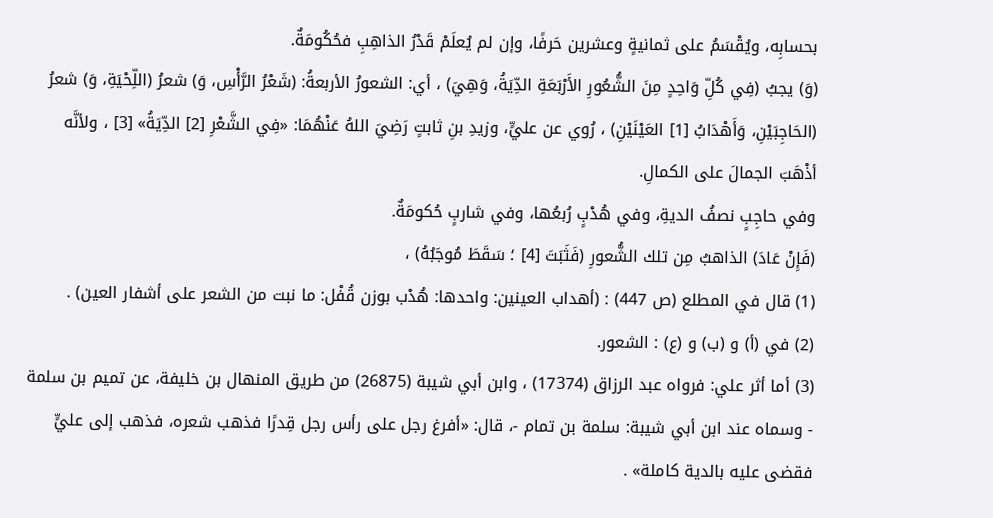بحسابِه، ويُقْسَمُ على ثمانيةٍ وعشرين حَرفًا، وإن لم يُعلَمْ قَدْرُ الذاهِبِ فحُكُومَةٌ.
(وَ) يجبُ (فِي كُلِّ وَاحِدٍ مِنَ الشُّعُورِ الأَرْبَعَةِ الدِّيَةُ، وَهِيَ) ، أي: الشعورُ الأربعةُ: (شَعْرُ الرَّأْسِ، وَ) شعرُ (اللِّحْيَةِ، وَ) شعرُ (الحَاجِبَيْنِ، وَأَهْدَابُ [1] العَيْنَيْنِ) ، رُوي عن عليٍّ، وزيدِ بنِ ثابتٍ رَضِيَ اللهُ عَنْهُمَا: «فِي الشَّعْرِ [2] الدِّيَةُ» [3] ، ولأنَّه أذْهَبَ الجمالَ على الكمالِ.
وفي حاجِبٍ نصفُ الديةِ، وفي هُدْبٍ رُبعُها، وفي شاربٍ حُكومَةٌ.
(فَإِنْ عَادَ) الذاهبُ مِن تلك الشُّعورِ (فَثَبَتَ [4] ؛ سَقَطَ مُوجَبُهُ) ،
(1) قال في المطلع (ص 447) : (أهداب العينين: واحدها: هُدْب بوزن قُفْل: ما نبت من الشعر على أشفار العين) .
(2) في (أ) و (ب) و (ع) : الشعور.
(3) أما أثر علي: فرواه عبد الرزاق (17374) ، وابن أبي شيبة (26875) من طريق المنهال بن خليفة، عن تميم بن سلمة - وسماه عند ابن أبي شيبة: سلمة بن تمام -، قال: «أفرغ رجل على رأس رجل قِدرًا فذهب شعره، فذهب إلى عليٍّ فقضى عليه بالدية كاملة» .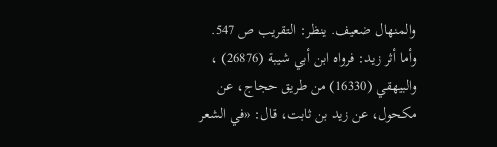والمنهال ضعيف. ينظر: التقريب ص 547.
وأما أثر زيد: فرواه ابن أبي شيبة (26876) ، والبيهقي (16330) من طريق حجاج، عن مكحول، عن زيد بن ثابت، قال: «في الشعر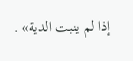إذا لم ينبت الدية» .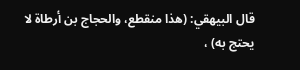قال البيهقي: (هذا منقطع، والحجاج بن أرطاة لا يحتج به) ،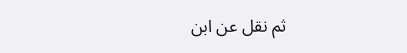ثم نقل عن ابن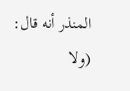المنذر أنه قال: (ولا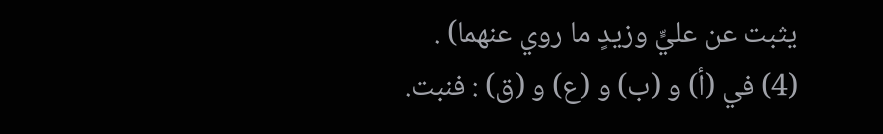يثبت عن عليٍّ وزيدٍ ما روي عنهما) .
(4) في (أ) و (ب) و (ع) و (ق) : فنبت.